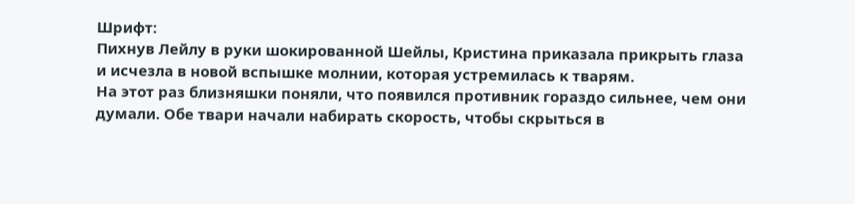Шрифт:
Пихнув Лейлу в руки шокированной Шейлы, Кристина приказала прикрыть глаза и исчезла в новой вспышке молнии, которая устремилась к тварям.
На этот раз близняшки поняли, что появился противник гораздо сильнее, чем они думали. Обе твари начали набирать скорость, чтобы скрыться в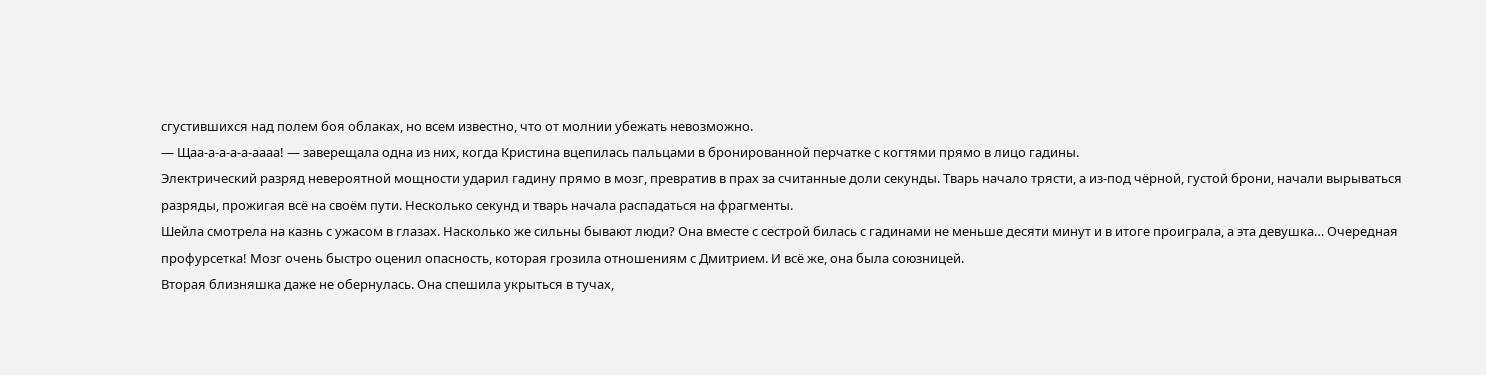сгустившихся над полем боя облаках, но всем известно, что от молнии убежать невозможно.
— Щаа-а-а-а-а-аааа! — заверещала одна из них, когда Кристина вцепилась пальцами в бронированной перчатке с когтями прямо в лицо гадины.
Электрический разряд невероятной мощности ударил гадину прямо в мозг, превратив в прах за считанные доли секунды. Тварь начало трясти, а из-под чёрной, густой брони, начали вырываться разряды, прожигая всё на своём пути. Несколько секунд и тварь начала распадаться на фрагменты.
Шейла смотрела на казнь с ужасом в глазах. Насколько же сильны бывают люди? Она вместе с сестрой билась с гадинами не меньше десяти минут и в итоге проиграла, а эта девушка… Очередная профурсетка! Мозг очень быстро оценил опасность, которая грозила отношениям с Дмитрием. И всё же, она была союзницей.
Вторая близняшка даже не обернулась. Она спешила укрыться в тучах,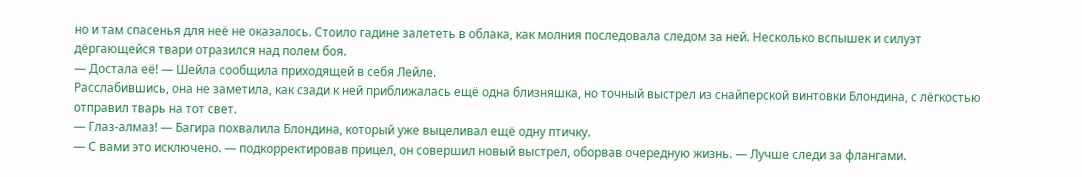но и там спасенья для неё не оказалось. Стоило гадине залететь в облака, как молния последовала следом за ней. Несколько вспышек и силуэт дёргающейся твари отразился над полем боя.
— Достала её! — Шейла сообщила приходящей в себя Лейле.
Расслабившись, она не заметила, как сзади к ней приближалась ещё одна близняшка, но точный выстрел из снайперской винтовки Блондина, с лёгкостью отправил тварь на тот свет.
— Глаз-алмаз! — Багира похвалила Блондина, который уже выцеливал ещё одну птичку.
— С вами это исключено. — подкорректировав прицел, он совершил новый выстрел, оборвав очередную жизнь. — Лучше следи за флангами.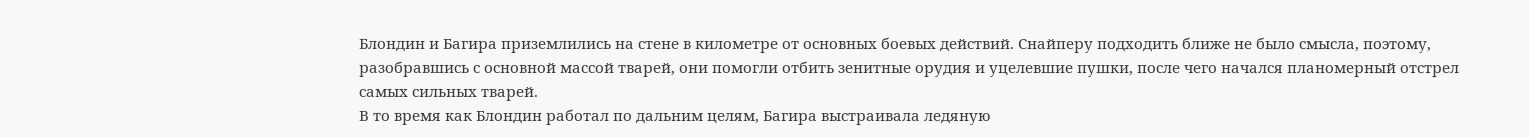Блондин и Багира приземлились на стене в километре от основных боевых действий. Снайперу подходить ближе не было смысла, поэтому, разобравшись с основной массой тварей, они помогли отбить зенитные орудия и уцелевшие пушки, после чего начался планомерный отстрел самых сильных тварей.
В то время как Блондин работал по дальним целям, Багира выстраивала ледяную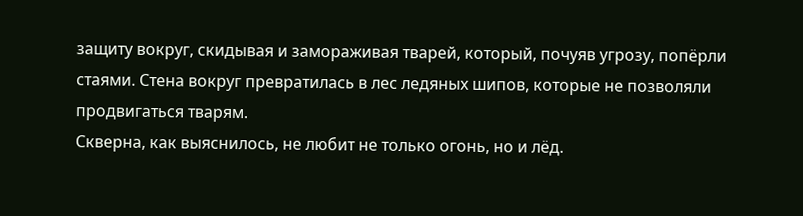защиту вокруг, скидывая и замораживая тварей, который, почуяв угрозу, попёрли стаями. Стена вокруг превратилась в лес ледяных шипов, которые не позволяли продвигаться тварям.
Скверна, как выяснилось, не любит не только огонь, но и лёд.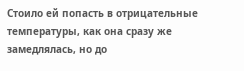Стоило ей попасть в отрицательные температуры, как она сразу же замедлялась, но до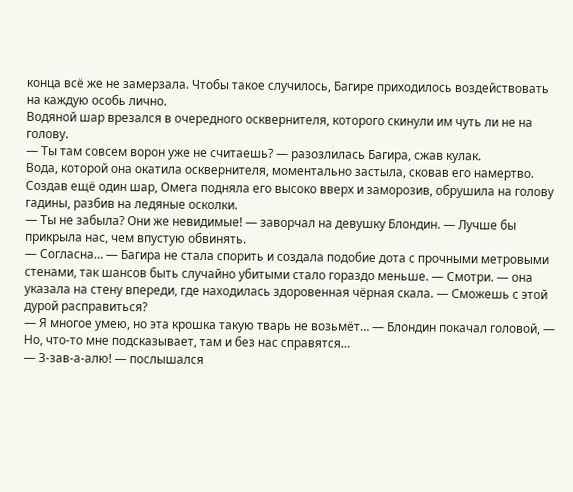конца всё же не замерзала. Чтобы такое случилось, Багире приходилось воздействовать на каждую особь лично.
Водяной шар врезался в очередного осквернителя, которого скинули им чуть ли не на голову.
— Ты там совсем ворон уже не считаешь? — разозлилась Багира, сжав кулак.
Вода, которой она окатила осквернителя, моментально застыла, сковав его намертво. Создав ещё один шар, Омега подняла его высоко вверх и заморозив, обрушила на голову гадины, разбив на ледяные осколки.
— Ты не забыла? Они же невидимые! — заворчал на девушку Блондин. — Лучше бы прикрыла нас, чем впустую обвинять.
— Согласна… — Багира не стала спорить и создала подобие дота с прочными метровыми стенами, так шансов быть случайно убитыми стало гораздо меньше. — Смотри. — она указала на стену впереди, где находилась здоровенная чёрная скала. — Сможешь с этой дурой расправиться?
— Я многое умею, но эта крошка такую тварь не возьмёт… — Блондин покачал головой, — Но, что-то мне подсказывает, там и без нас справятся…
— З-зав-а-алю! — послышался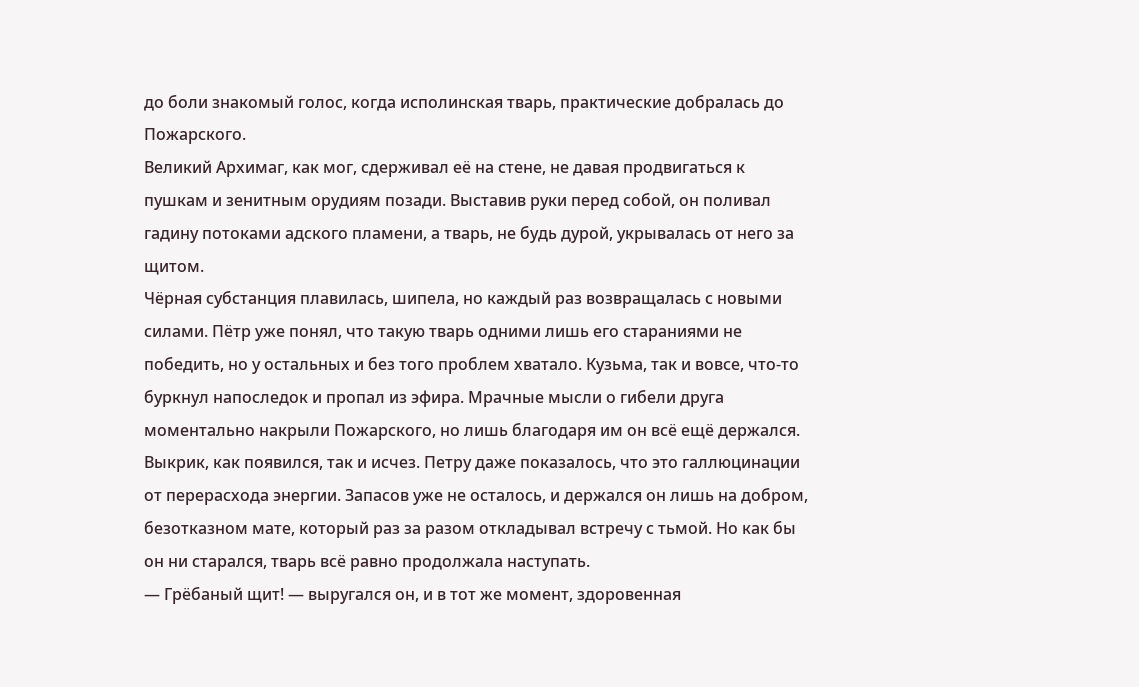до боли знакомый голос, когда исполинская тварь, практические добралась до Пожарского.
Великий Архимаг, как мог, сдерживал её на стене, не давая продвигаться к пушкам и зенитным орудиям позади. Выставив руки перед собой, он поливал гадину потоками адского пламени, а тварь, не будь дурой, укрывалась от него за щитом.
Чёрная субстанция плавилась, шипела, но каждый раз возвращалась с новыми силами. Пётр уже понял, что такую тварь одними лишь его стараниями не победить, но у остальных и без того проблем хватало. Кузьма, так и вовсе, что-то буркнул напоследок и пропал из эфира. Мрачные мысли о гибели друга моментально накрыли Пожарского, но лишь благодаря им он всё ещё держался.
Выкрик, как появился, так и исчез. Петру даже показалось, что это галлюцинации от перерасхода энергии. Запасов уже не осталось, и держался он лишь на добром, безотказном мате, который раз за разом откладывал встречу с тьмой. Но как бы он ни старался, тварь всё равно продолжала наступать.
— Грёбаный щит! — выругался он, и в тот же момент, здоровенная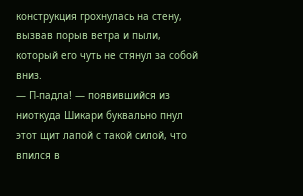конструкция грохнулась на стену, вызвав порыв ветра и пыли, который его чуть не стянул за собой вниз.
— П-падла! — появившийся из ниоткуда Шикари буквально пнул этот щит лапой с такой силой, что впился в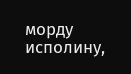морду исполину,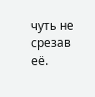чуть не срезав её.